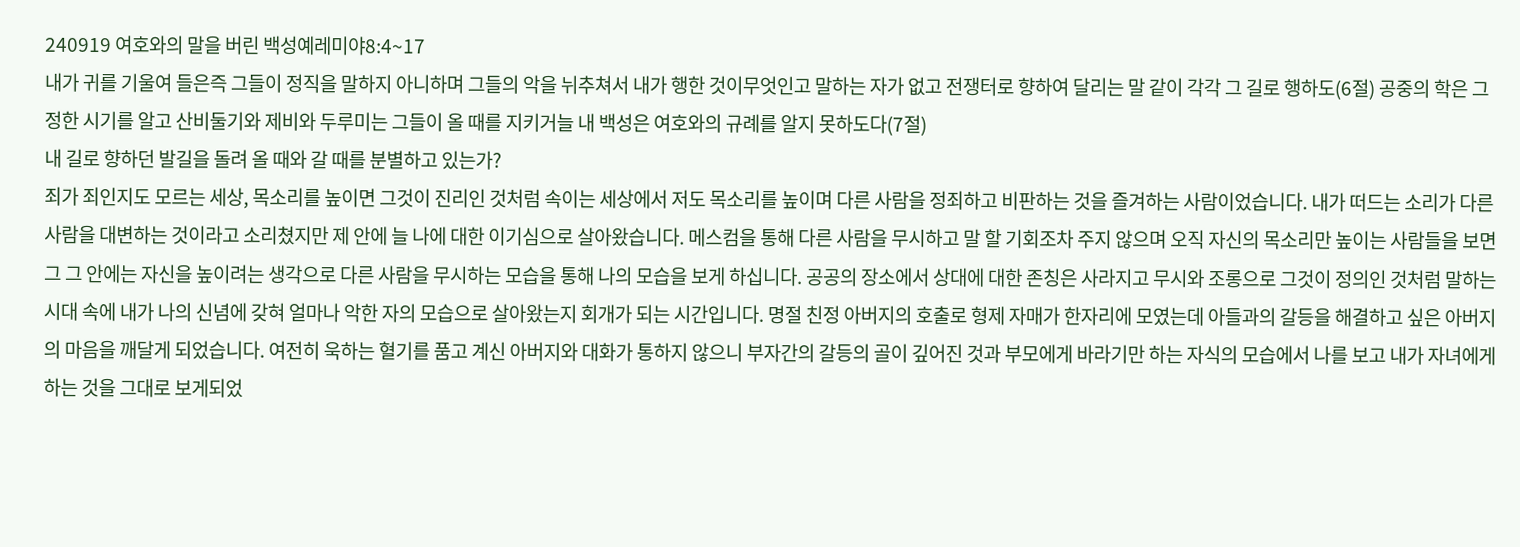240919 여호와의 말을 버린 백성예레미야8:4~17
내가 귀를 기울여 들은즉 그들이 정직을 말하지 아니하며 그들의 악을 뉘추쳐서 내가 행한 것이무엇인고 말하는 자가 없고 전쟁터로 향하여 달리는 말 같이 각각 그 길로 행하도(6절) 공중의 학은 그 정한 시기를 알고 산비둘기와 제비와 두루미는 그들이 올 때를 지키거늘 내 백성은 여호와의 규례를 알지 못하도다(7절)
내 길로 향하던 발길을 돌려 올 때와 갈 때를 분별하고 있는가?
죄가 죄인지도 모르는 세상, 목소리를 높이면 그것이 진리인 것처럼 속이는 세상에서 저도 목소리를 높이며 다른 사람을 정죄하고 비판하는 것을 즐겨하는 사람이었습니다. 내가 떠드는 소리가 다른 사람을 대변하는 것이라고 소리쳤지만 제 안에 늘 나에 대한 이기심으로 살아왔습니다. 메스컴을 통해 다른 사람을 무시하고 말 할 기회조차 주지 않으며 오직 자신의 목소리만 높이는 사람들을 보면그 그 안에는 자신을 높이려는 생각으로 다른 사람을 무시하는 모습을 통해 나의 모습을 보게 하십니다. 공공의 장소에서 상대에 대한 존칭은 사라지고 무시와 조롱으로 그것이 정의인 것처럼 말하는 시대 속에 내가 나의 신념에 갖혀 얼마나 악한 자의 모습으로 살아왔는지 회개가 되는 시간입니다. 명절 친정 아버지의 호출로 형제 자매가 한자리에 모였는데 아들과의 갈등을 해결하고 싶은 아버지의 마음을 깨달게 되었습니다. 여전히 욱하는 혈기를 품고 계신 아버지와 대화가 통하지 않으니 부자간의 갈등의 골이 깊어진 것과 부모에게 바라기만 하는 자식의 모습에서 나를 보고 내가 자녀에게 하는 것을 그대로 보게되었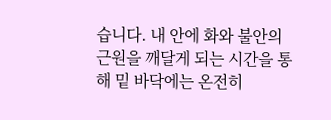습니다. 내 안에 화와 불안의 근원을 깨달게 되는 시간을 통해 밑 바닥에는 온전히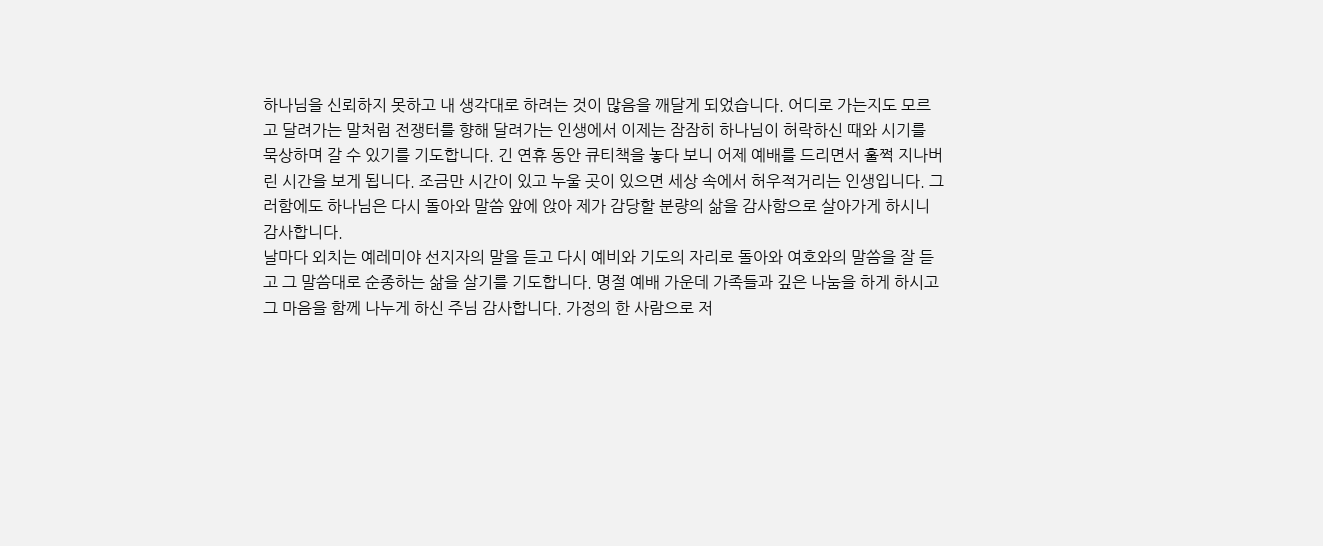하나님을 신뢰하지 못하고 내 생각대로 하려는 것이 많음을 깨달게 되었습니다. 어디로 가는지도 모르고 달려가는 말처럼 전쟁터를 향해 달려가는 인생에서 이제는 잠잠히 하나님이 허락하신 때와 시기를 묵상하며 갈 수 있기를 기도합니다. 긴 연휴 동안 큐티책을 놓다 보니 어제 예배를 드리면서 훌쩍 지나버린 시간을 보게 됩니다. 조금만 시간이 있고 누울 곳이 있으면 세상 속에서 허우적거리는 인생입니다. 그러함에도 하나님은 다시 돌아와 말씀 앞에 앉아 제가 감당할 분량의 삶을 감사함으로 살아가게 하시니 감사합니다.
날마다 외치는 예레미야 선지자의 말을 듣고 다시 예비와 기도의 자리로 돌아와 여호와의 말씀을 잘 듣고 그 말씀대로 순종하는 삶을 살기를 기도합니다. 명절 예배 가운데 가족들과 깊은 나눔을 하게 하시고 그 마음을 함께 나누게 하신 주님 감사합니다. 가정의 한 사람으로 저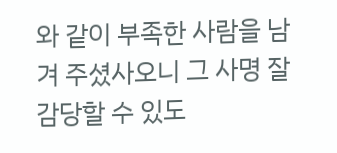와 같이 부족한 사람을 남겨 주셨사오니 그 사명 잘 감당할 수 있도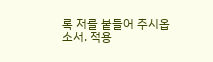록 저를 붙들어 주시옵소서. 적용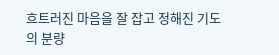흐트러진 마음을 잘 잡고 정해진 기도의 분량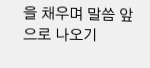을 채우며 말씀 앞으로 나오기